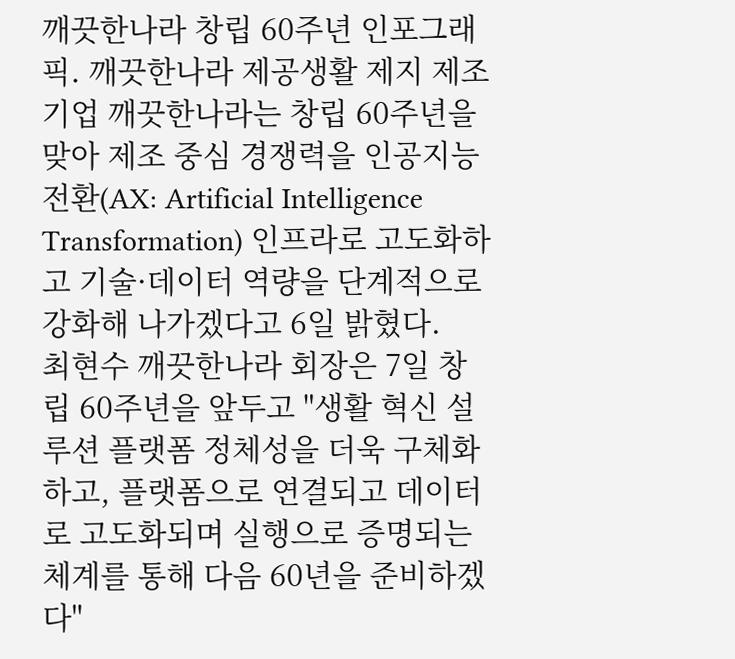깨끗한나라 창립 60주년 인포그래픽. 깨끗한나라 제공생활 제지 제조기업 깨끗한나라는 창립 60주년을 맞아 제조 중심 경쟁력을 인공지능 전환(AX: Artificial Intelligence Transformation) 인프라로 고도화하고 기술·데이터 역량을 단계적으로 강화해 나가겠다고 6일 밝혔다.
최현수 깨끗한나라 회장은 7일 창립 60주년을 앞두고 "생활 혁신 설루션 플랫폼 정체성을 더욱 구체화하고, 플랫폼으로 연결되고 데이터로 고도화되며 실행으로 증명되는 체계를 통해 다음 60년을 준비하겠다"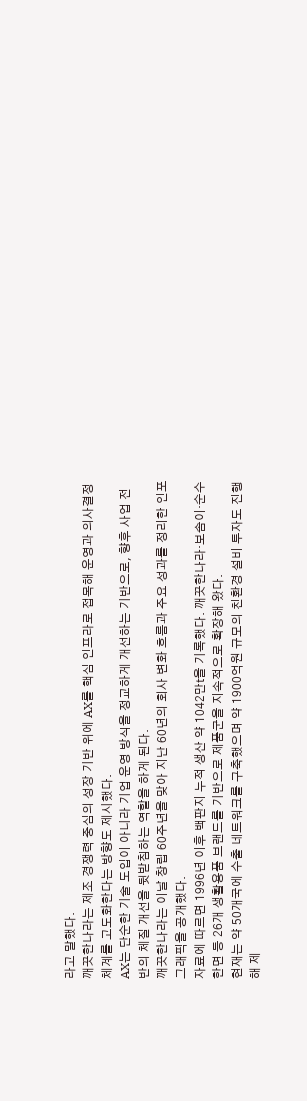라고 말했다.
깨끗한나라는 제조 경쟁력 중심의 성장 기반 위에 AX를 핵심 인프라로 접목해 운영과 의사결정 체계를 고도화한다는 방향도 제시했다.
AX는 단순한 기술 도입이 아니라 기업 운영 방식을 정교하게 개선하는 기반으로, 향후 사업 전반의 체질 개선을 뒷받침하는 역할을 하게 된다.
깨끗한나라는 이날 창립 60주년을 맞아 지난 60년의 회사 변화 흐름과 주요 성과를 정리한 인포그래픽을 공개했다.
자료에 따르면 1996년 이후 백판지 누적 생산 약 1042만t을 기록했다. 깨끗한나라·보솜이·순수한면 등 26개 생활용품 브랜드를 기반으로 제품군을 지속적으로 확장해 왔다.
현재는 약 50개국에 수출 네트워크를 구축했으며 약 1900억원 규모의 친환경 설비 투자도 진행해 제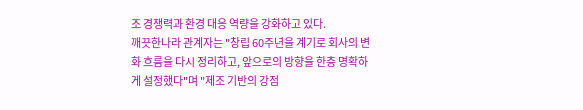조 경쟁력과 환경 대응 역량을 강화하고 있다.
깨끗한나라 관계자는 "창립 60주년을 계기로 회사의 변화 흐름을 다시 정리하고, 앞으로의 방향을 한층 명확하게 설정했다"며 "제조 기반의 강점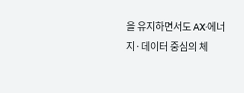을 유지하면서도 AX·에너지·데이터 중심의 체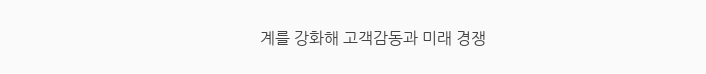계를 강화해 고객감동과 미래 경쟁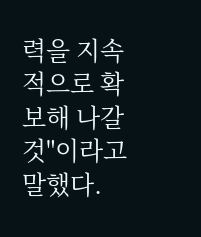력을 지속적으로 확보해 나갈 것"이라고 말했다.